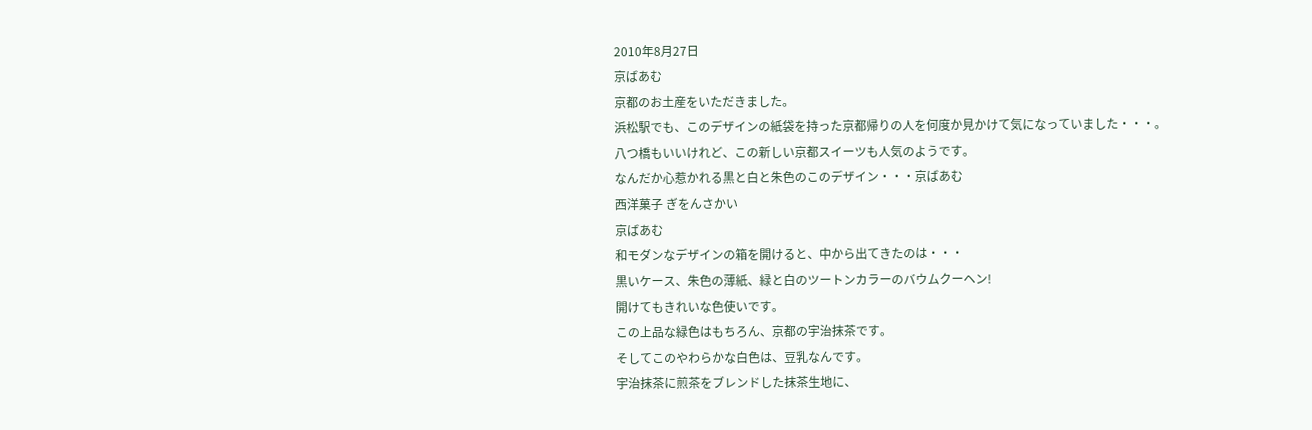2010年8月27日
京ばあむ
京都のお土産をいただきました。
浜松駅でも、このデザインの紙袋を持った京都帰りの人を何度か見かけて気になっていました・・・。
八つ橋もいいけれど、この新しい京都スイーツも人気のようです。
なんだか心惹かれる黒と白と朱色のこのデザイン・・・京ばあむ
西洋菓子 ぎをんさかい
京ばあむ
和モダンなデザインの箱を開けると、中から出てきたのは・・・
黒いケース、朱色の薄紙、緑と白のツートンカラーのバウムクーヘン!
開けてもきれいな色使いです。
この上品な緑色はもちろん、京都の宇治抹茶です。
そしてこのやわらかな白色は、豆乳なんです。
宇治抹茶に煎茶をブレンドした抹茶生地に、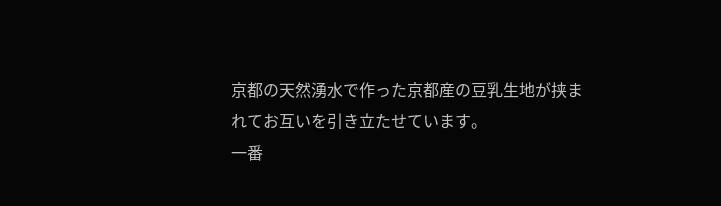京都の天然湧水で作った京都産の豆乳生地が挟まれてお互いを引き立たせています。
一番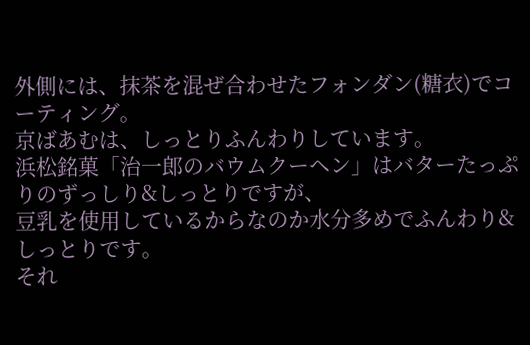外側には、抹茶を混ぜ合わせたフォンダン(糖衣)でコーティング。
京ばあむは、しっとりふんわりしています。
浜松銘菓「治一郎のバウムクーヘン」はバターたっぷりのずっしり&しっとりですが、
豆乳を使用しているからなのか水分多めでふんわり&しっとりです。
それ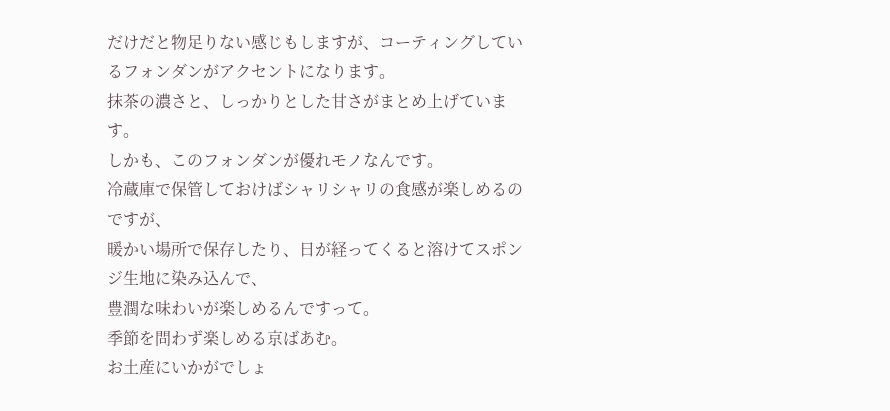だけだと物足りない感じもしますが、コーティングしているフォンダンがアクセントになります。
抹茶の濃さと、しっかりとした甘さがまとめ上げています。
しかも、このフォンダンが優れモノなんです。
冷蔵庫で保管しておけばシャリシャリの食感が楽しめるのですが、
暖かい場所で保存したり、日が経ってくると溶けてスポンジ生地に染み込んで、
豊潤な味わいが楽しめるんですって。
季節を問わず楽しめる京ばあむ。
お土産にいかがでしょ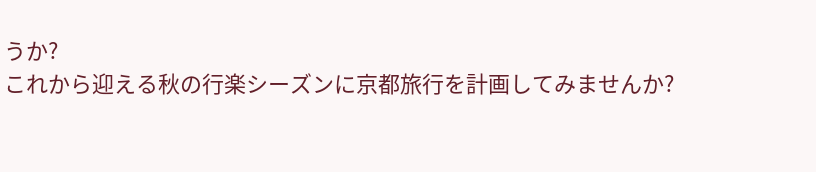うか?
これから迎える秋の行楽シーズンに京都旅行を計画してみませんか?